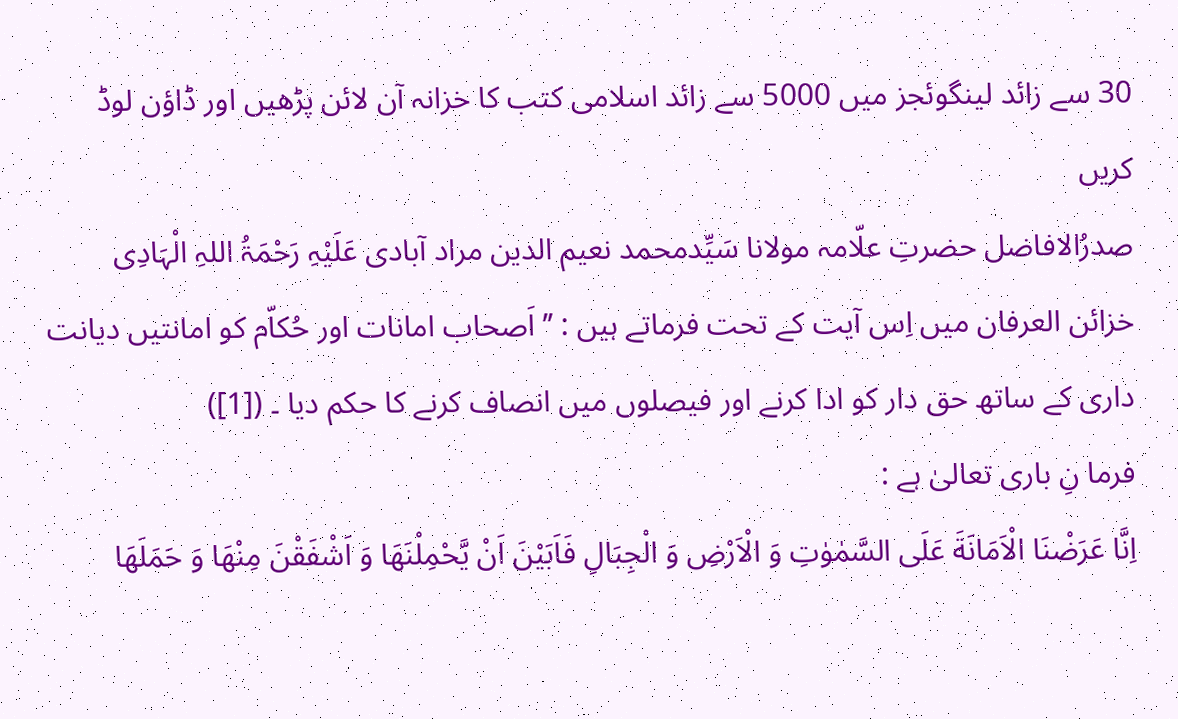30 سے زائد لینگوئجز میں 5000 سے زائد اسلامی کتب کا خزانہ آن لائن پڑھیں اور ڈاؤن لوڈ کریں
صدرُالافاضل حضرتِ علّامہ مولانا سَیِّدمحمد نعیم الدین مراد آبادی عَلَیْہِ رَحْمَۃُ اللہِ الْہَادِی خزائن العرفان میں اِس آیت کے تحت فرماتے ہیں : ’’اَصحاب امانات اور حُکاّم کو امانتیں دیانت داری کے ساتھ حق دار کو ادا کرنے اور فیصلوں میں انصاف کرنے کا حکم دیا ۔ ([1])
فرما نِ باری تعالیٰ ہے :
اِنَّا عَرَضْنَا الْاَمَانَةَ عَلَى السَّمٰوٰتِ وَ الْاَرْضِ وَ الْجِبَالِ فَاَبَیْنَ اَنْ یَّحْمِلْنَهَا وَ اَشْفَقْنَ مِنْهَا وَ حَمَلَهَا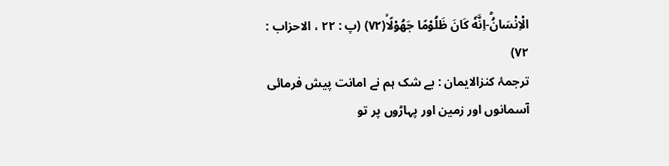الْاِنْسَانُؕ-اِنَّهٗ كَانَ ظَلُوْمًا جَهُوْلًاۙ(۷۲) (پ : ۲۲ ، الاحزاب : ۷۲)
ترجمۂ کنزالایمان : بے شک ہم نے امانت پیش فرمائی آسمانوں اور زمین اور پہاڑوں پر تو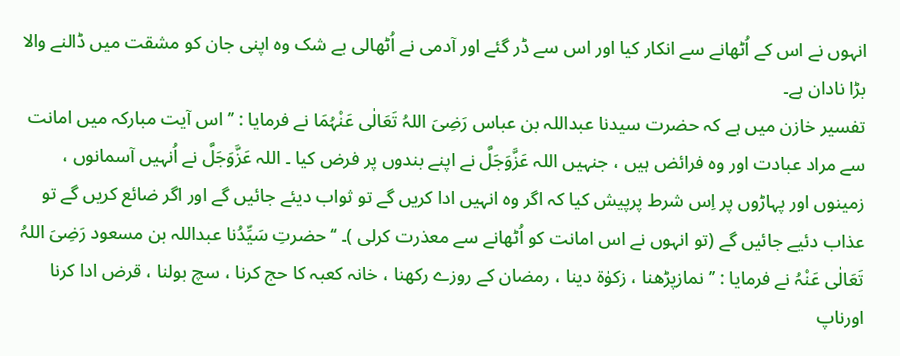انہوں نے اس کے اُٹھانے سے انکار کیا اور اس سے ڈر گئے اور آدمی نے اُٹھالی بے شک وہ اپنی جان کو مشقت میں ڈالنے والا بڑا نادان ہے۔
تفسیر خازن میں ہے کہ حضرت سیدنا عبداللہ بن عباس رَضِیَ اللہُ تَعَالٰی عَنْہُمَا نے فرمایا : ’’اس آیت مبارکہ میں امانت سے مراد عبادت اور وہ فرائض ہیں ، جنہیں اللہ عَزَّوَجَلَّ نے اپنے بندوں پر فرض کیا ۔ اللہ عَزَّوَجَلَّ نے اُنہیں آسمانوں ، زمینوں اور پہاڑوں پر اِس شرط پرپیش کیا کہ اگر وہ انہیں ادا کریں گے تو ثواب دیئے جائیں گے اور اگر ضائع کریں گے تو عذاب دئیے جائیں گے (تو انہوں نے اس امانت کو اُٹھانے سے معذرت کرلی )۔ ‘‘حضرتِ سَیِّدُنا عبداللہ بن مسعود رَضِیَ اللہُ تَعَالٰی عَنْہُ نے فرمایا : ’’نمازپڑھنا ، زکوٰۃ دینا ، رمضان کے روزے رکھنا ، خانہ کعبہ کا حج کرنا ، سچ بولنا ، قرض ادا کرنا اورناپ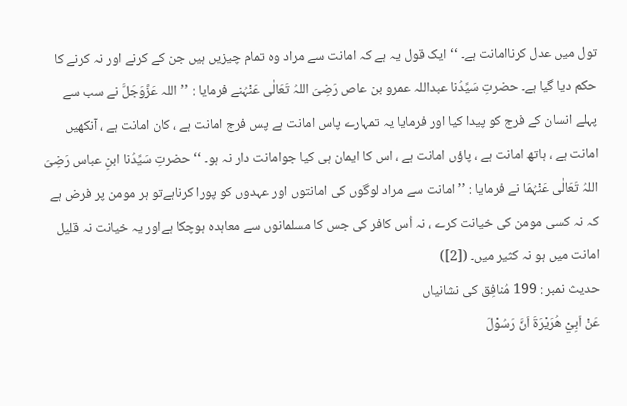تول میں عدل کرناامانت ہے۔ ‘‘ ایک قول یہ ہے کہ امانت سے مراد وہ تمام چیزیں ہیں جن کے کرنے اور نہ کرنے کا حکم دیا گیا ہے۔ حضرتِ سَیِّدُنا عبداللہ عمرو بن عاص رَضِیَ اللہُ تَعَالٰی عَنْہُنے فرمایا : ’’اللہ عَزَّوَجَلَّ نے سب سے پہلے انسان کے فرج کو پیدا کیا اور فرمایا یہ تمہارے پاس امانت ہے پس فرج امانت ہے ، کان امانت ہے ، آنکھیں امانت ہے ، ہاتھ امانت ہے ، پاؤں امانت ہے ، اس کا ایمان ہی کیا جوامانت دار نہ ہو۔ ‘‘ حضرتِ سَیِّدُنا ابنِ عباس رَضِیَ اللہُ تَعَالٰی عَنْہُمَا نے فرمایا : ’’امانت سے مراد لوگوں کی امانتوں اور عہدوں کو پورا کرناہےتو ہر مومن پر فرض ہے کہ نہ کسی مومن کی خیانت کرے ، نہ اُس کافر کی جس کا مسلمانوں سے معاہدہ ہوچکا ہےاور یہ خیانت نہ قلیل امانت میں ہو نہ کثیر میں۔ ([2])
حدیث نمبر : 199 مُنافِق کی نشانیاں
عَنْ اَبِيْ هُرَيْرَةَ اَنَّ رَسُوْلَ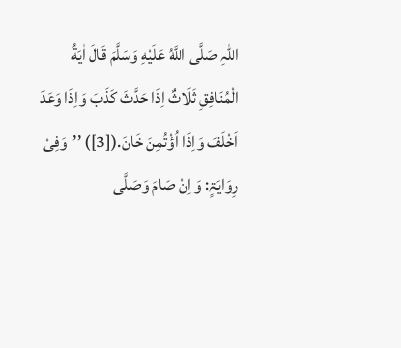اللہِ صَلَّى اللَّهُ عَلَيْهِ وَسَلَّمَ قَالَ اٰيَةُ الْمُنَافِقِ ثَلَاثٌ اِذَا حَدَّثَ كَذَبَ وَاِذَا وَعَدَ اَخْلَفَ وَاِذَا اُؤْتُمِنَ خَانَ.([3]) ’’وَفِیْ رِوَایَۃٍ: وَ اِنْ صَامَ وَصَلَّی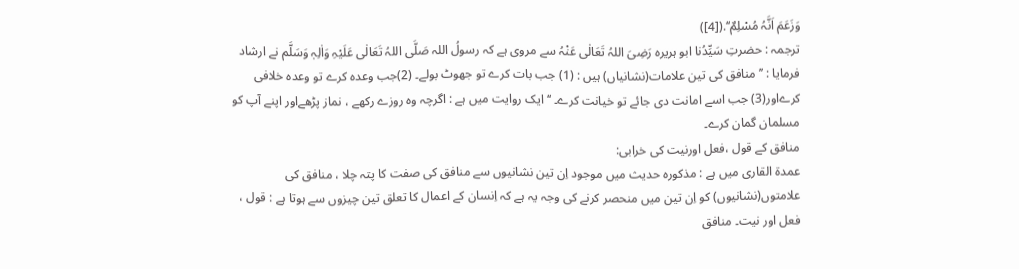وَزَعَمَ اَنَّہُ مُسْلِمٌ‘‘.([4])
ترجمہ : حضرتِ سَیِّدُنا ابو ہریرہ رَضِیَ اللہُ تَعَالٰی عَنْہُ سے مروی ہے کہ رسولُ اللہ صَلَّی اللہُ تَعَالٰی عَلَیْہِ وَاٰلِہٖ وَسَلَّم نے ارشاد فرمایا : ’’منافق کی تین علامات(نشانیاں) ہیں : (1) جب بات کرے تو جھوٹ بولے۔ (2)جب وعدہ کرے تو وعدہ خلافی کرےاور(3) جب اسے امانت دی جائے تو خیانت کرے۔ ‘‘ایک روایت میں ہے : اگرچہ وہ روزے رکھے ، نماز پڑھےاور اپنے آپ کو مسلمان گمان کرے۔
منافق کے قول ،فعل اورنیت کی خرابی:
عمدۃ القاری میں ہے : مذکورہ حدیث میں موجود اِن تین نشانیوں سے منافق کی صفت کا پتہ چلا ، منافق کی علامتوں(نشانیوں) کو اِن تین میں منحصر کرنے کی وجہ یہ ہے کہ اِنسان کے اعمال کا تعلق تین چیزوں سے ہوتا ہے : قول ، فعل اور نیت۔ منافق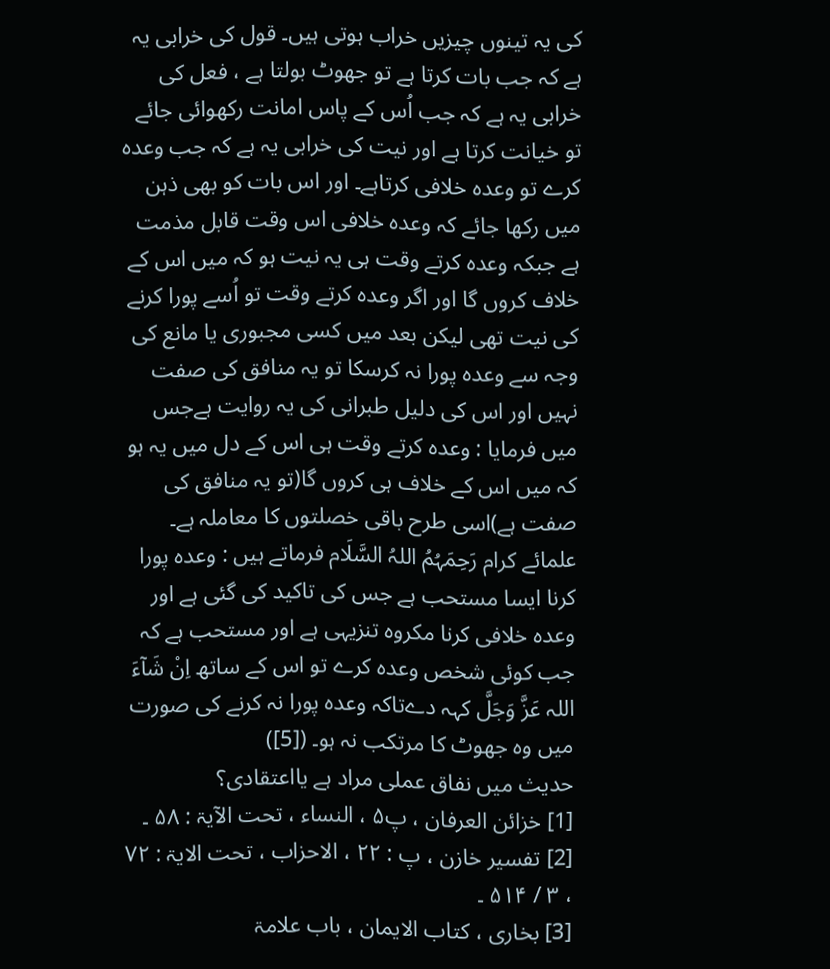کی یہ تینوں چیزیں خراب ہوتی ہیں۔ قول کی خرابی یہ ہے کہ جب بات کرتا ہے تو جھوٹ بولتا ہے ، فعل کی خرابی یہ ہے کہ جب اُس کے پاس امانت رکھوائی جائے تو خیانت کرتا ہے اور نیت کی خرابی یہ ہے کہ جب وعدہ کرے تو وعدہ خلافی کرتاہے۔ اور اس بات کو بھی ذہن میں رکھا جائے کہ وعدہ خلافی اس وقت قابل مذمت ہے جبکہ وعدہ کرتے وقت ہی یہ نیت ہو کہ میں اس کے خلاف کروں گا اور اگر وعدہ کرتے وقت تو اُسے پورا کرنے کی نیت تھی لیکن بعد میں کسی مجبوری یا مانع کی وجہ سے وعدہ پورا نہ کرسکا تو یہ منافق کی صفت نہیں اور اس کی دلیل طبرانی کی یہ روایت ہےجس میں فرمایا : وعدہ کرتے وقت ہی اس کے دل میں یہ ہو کہ میں اس کے خلاف ہی کروں گا(تو یہ منافق کی صفت ہے)اسی طرح باقی خصلتوں کا معاملہ ہے۔ علمائے کرام رَحِمَہُمُ اللہُ السَّلَام فرماتے ہیں : وعدہ پورا کرنا ایسا مستحب ہے جس کی تاکید کی گئی ہے اور
وعدہ خلافی کرنا مکروہ تنزیہی ہے اور مستحب ہے کہ جب کوئی شخص وعدہ کرے تو اس کے ساتھ اِنْ شَآءَ اللہ عَزَّ وَجَلَّ کہہ دےتاکہ وعدہ پورا نہ کرنے کی صورت میں وہ جھوٹ کا مرتکب نہ ہو۔ ([5])
حدیث میں نفاق عملی مراد ہے یااعتقادی؟
[1] خزائن العرفان ، پ۵ ، النساء ، تحت الآیۃ : ۵۸ ۔
[2] تفسیر خازن ، پ : ۲۲ ، الاحزاب ، تحت الایۃ : ۷۲ ، ۳ / ۵۱۴ ۔
[3] بخاری ، کتاب الایمان ، باب علامۃ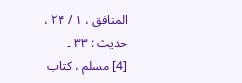المنافق ، ۱ / ۲۴ ، حدیث : ۳۳ ۔
[4] مسلم ، کتاب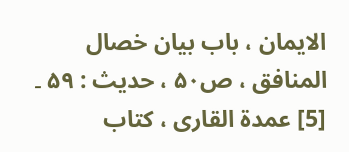الایمان ، باب بیان خصال المنافق ، ص۵۰ ، حدیث : ۵۹ ۔
[5] عمدۃ القاری ، کتاب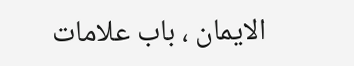الایمان ، باب علامات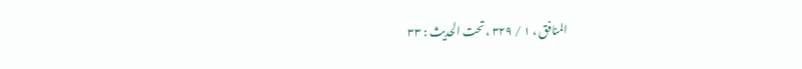المنافق ، ۱ / ۳۲۹ ، تحت الحدیث : ۳۳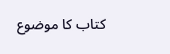کتاب کا موضوع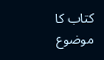کتاب کا موضوع